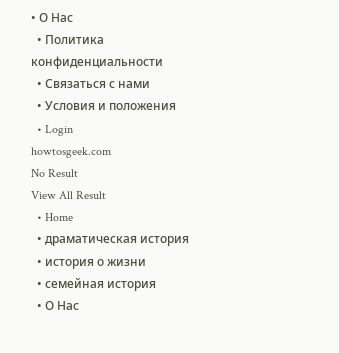• О Нас
  • Политика конфиденциальности
  • Связаться с нами
  • Условия и положения
  • Login
howtosgeek.com
No Result
View All Result
  • Home
  • драматическая история
  • история о жизни
  • семейная история
  • О Нас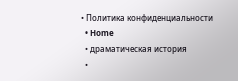• Политика конфиденциальности
  • Home
  • драматическая история
  •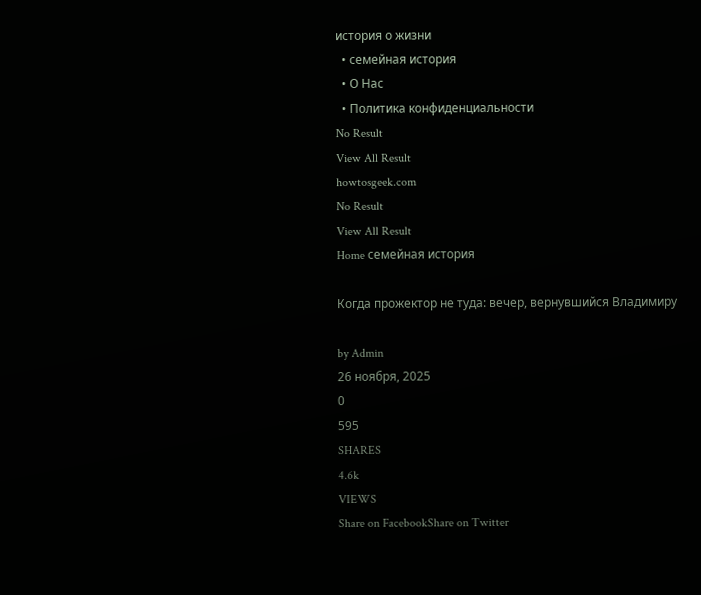история о жизни
  • семейная история
  • О Нас
  • Политика конфиденциальности
No Result
View All Result
howtosgeek.com
No Result
View All Result
Home семейная история

Когда прожектор не туда: вечер, вернувшийся Владимиру

by Admin
26 ноября, 2025
0
595
SHARES
4.6k
VIEWS
Share on FacebookShare on Twitter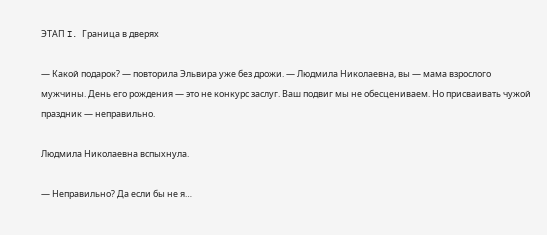ЭТАП I. Граница в дверях

— Какой подарок? — повторила Эльвира уже без дрожи. — Людмила Николаевна, вы — мама взрослого мужчины. День его рождения — это не конкурс заслуг. Ваш подвиг мы не обесцениваем. Но присваивать чужой праздник — неправильно.

Людмила Николаевна вспыхнула.

— Неправильно? Да если бы не я…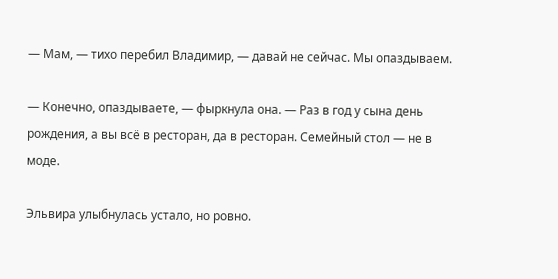— Мам, — тихо перебил Владимир, — давай не сейчас. Мы опаздываем.

— Конечно, опаздываете, — фыркнула она. — Раз в год у сына день рождения, а вы всё в ресторан, да в ресторан. Семейный стол — не в моде.

Эльвира улыбнулась устало, но ровно.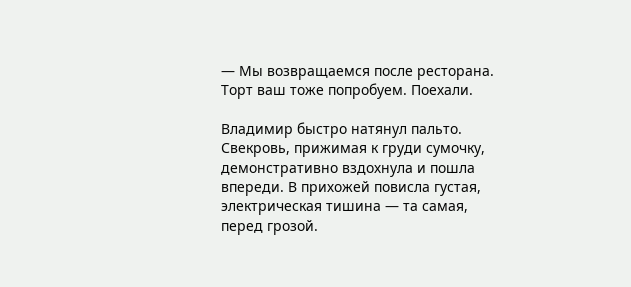— Мы возвращаемся после ресторана. Торт ваш тоже попробуем. Поехали.

Владимир быстро натянул пальто. Свекровь, прижимая к груди сумочку, демонстративно вздохнула и пошла впереди. В прихожей повисла густая, электрическая тишина — та самая, перед грозой.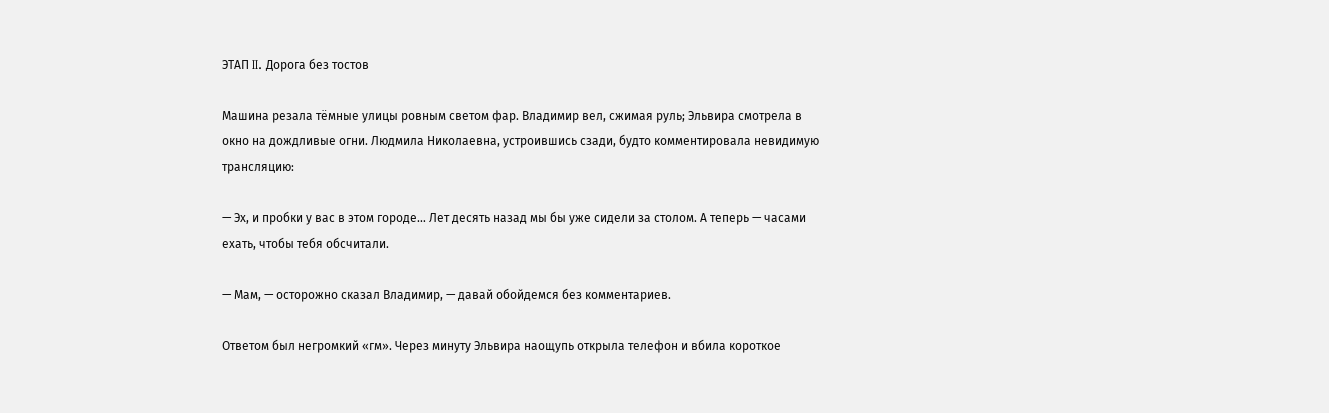ЭТАП II. Дорога без тостов

Машина резала тёмные улицы ровным светом фар. Владимир вел, сжимая руль; Эльвира смотрела в окно на дождливые огни. Людмила Николаевна, устроившись сзади, будто комментировала невидимую трансляцию:

— Эх, и пробки у вас в этом городе… Лет десять назад мы бы уже сидели за столом. А теперь — часами ехать, чтобы тебя обсчитали.

— Мам, — осторожно сказал Владимир, — давай обойдемся без комментариев.

Ответом был негромкий «гм». Через минуту Эльвира наощупь открыла телефон и вбила короткое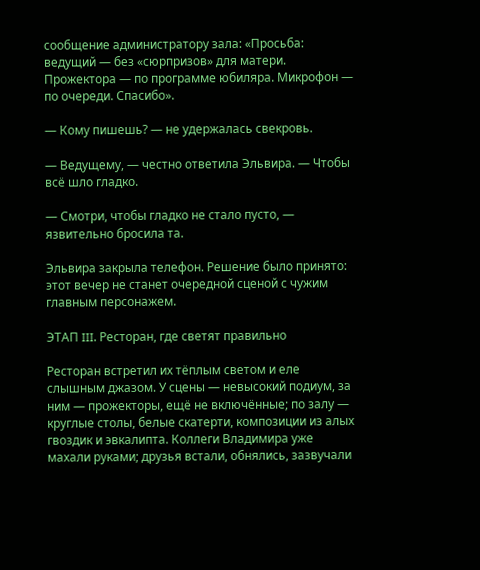сообщение администратору зала: «Просьба: ведущий — без «сюрпризов» для матери. Прожектора — по программе юбиляра. Микрофон — по очереди. Спасибо».

— Кому пишешь? — не удержалась свекровь.

— Ведущему, — честно ответила Эльвира. — Чтобы всё шло гладко.

— Смотри, чтобы гладко не стало пусто, — язвительно бросила та.

Эльвира закрыла телефон. Решение было принято: этот вечер не станет очередной сценой с чужим главным персонажем.

ЭТАП III. Ресторан, где светят правильно

Ресторан встретил их тёплым светом и еле слышным джазом. У сцены — невысокий подиум, за ним — прожекторы, ещё не включённые; по залу — круглые столы, белые скатерти, композиции из алых гвоздик и эвкалипта. Коллеги Владимира уже махали руками; друзья встали, обнялись, зазвучали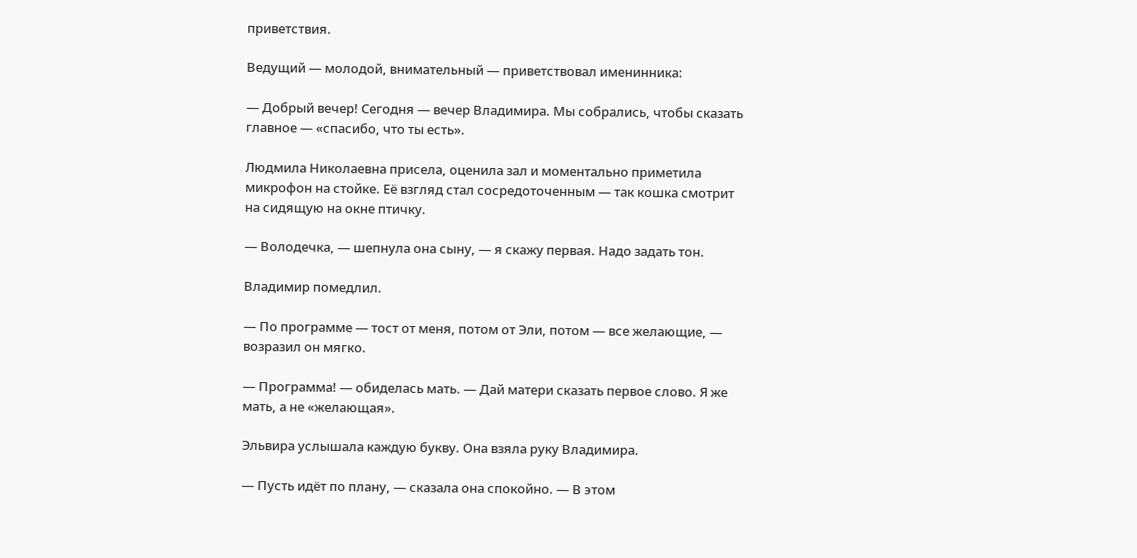приветствия.

Ведущий — молодой, внимательный — приветствовал именинника:

— Добрый вечер! Сегодня — вечер Владимира. Мы собрались, чтобы сказать главное — «спасибо, что ты есть».

Людмила Николаевна присела, оценила зал и моментально приметила микрофон на стойке. Её взгляд стал сосредоточенным — так кошка смотрит на сидящую на окне птичку.

— Володечка, — шепнула она сыну, — я скажу первая. Надо задать тон.

Владимир помедлил.

— По программе — тост от меня, потом от Эли, потом — все желающие, — возразил он мягко.

— Программа! — обиделась мать. — Дай матери сказать первое слово. Я же мать, а не «желающая».

Эльвира услышала каждую букву. Она взяла руку Владимира.

— Пусть идёт по плану, — сказала она спокойно. — В этом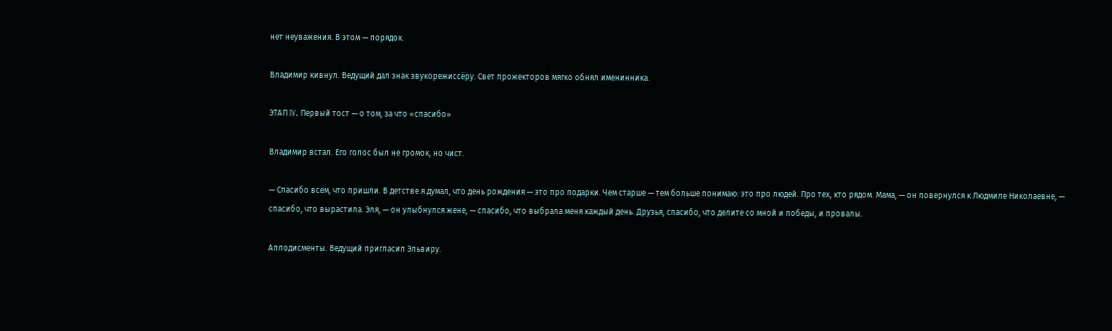нет неуважения. В этом — порядок.

Владимир кивнул. Ведущий дал знак звукорежиссёру. Свет прожекторов мягко обнял именинника.

ЭТАП IV. Первый тост — о том, за что «спасибо»

Владимир встал. Его голос был не громок, но чист.

— Спасибо всем, что пришли. В детстве я думал, что день рождения — это про подарки. Чем старше — тем больше понимаю: это про людей. Про тех, кто рядом. Мама, — он повернулся к Людмиле Николаевне, — спасибо, что вырастила. Эля, — он улыбнулся жене, — спасибо, что выбрала меня каждый день. Друзья, спасибо, что делите со мной и победы, и провалы.

Аплодисменты. Ведущий пригласил Эльвиру.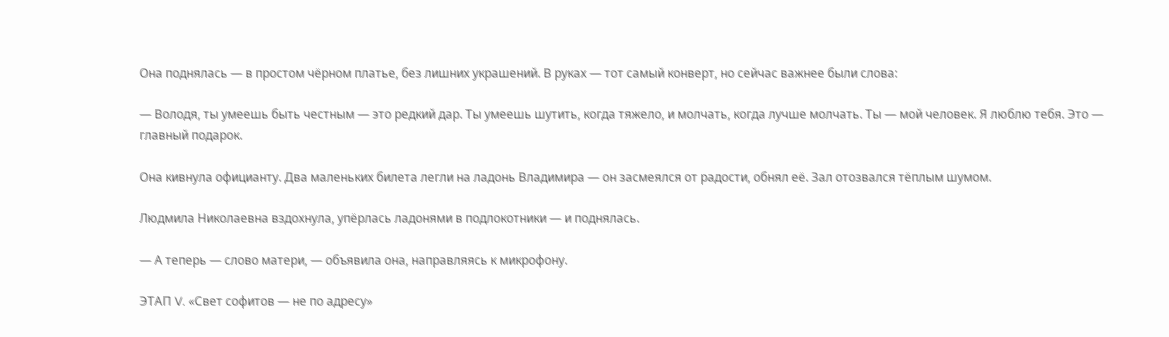Она поднялась — в простом чёрном платье, без лишних украшений. В руках — тот самый конверт, но сейчас важнее были слова:

— Володя, ты умеешь быть честным — это редкий дар. Ты умеешь шутить, когда тяжело, и молчать, когда лучше молчать. Ты — мой человек. Я люблю тебя. Это — главный подарок.

Она кивнула официанту. Два маленьких билета легли на ладонь Владимира — он засмеялся от радости, обнял её. Зал отозвался тёплым шумом.

Людмила Николаевна вздохнула, упёрлась ладонями в подлокотники — и поднялась.

— А теперь — слово матери, — объявила она, направляясь к микрофону.

ЭТАП V. «Свет софитов — не по адресу»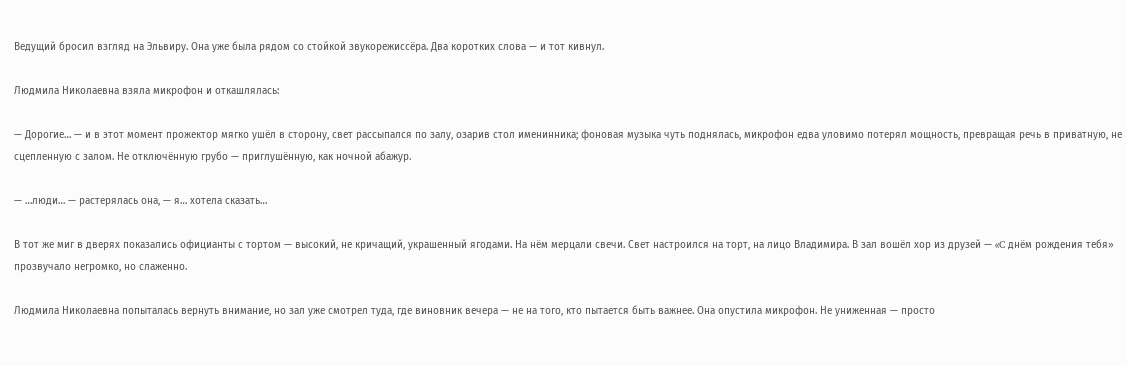Ведущий бросил взгляд на Эльвиру. Она уже была рядом со стойкой звукорежиссёра. Два коротких слова — и тот кивнул.

Людмила Николаевна взяла микрофон и откашлялась:

— Дорогие… — и в этот момент прожектор мягко ушёл в сторону, свет рассыпался по залу, озарив стол именинника; фоновая музыка чуть поднялась, микрофон едва уловимо потерял мощность, превращая речь в приватную, не сцепленную с залом. Не отключённую грубо — приглушённую, как ночной абажур.

— …люди… — растерялась она, — я… хотела сказать…

В тот же миг в дверях показались официанты с тортом — высокий, не кричащий, украшенный ягодами. На нём мерцали свечи. Свет настроился на торт, на лицо Владимира. В зал вошёл хор из друзей — «C днём рождения тебя» прозвучало негромко, но слаженно.

Людмила Николаевна попыталась вернуть внимание, но зал уже смотрел туда, где виновник вечера — не на того, кто пытается быть важнее. Она опустила микрофон. Не униженная — просто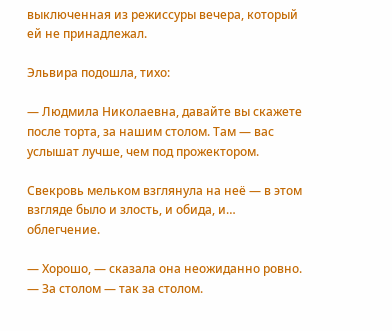выключенная из режиссуры вечера, который ей не принадлежал.

Эльвира подошла, тихо:

— Людмила Николаевна, давайте вы скажете после торта, за нашим столом. Там — вас услышат лучше, чем под прожектором.

Свекровь мельком взглянула на неё — в этом взгляде было и злость, и обида, и… облегчение.

— Хорошо, — сказала она неожиданно ровно. — За столом — так за столом.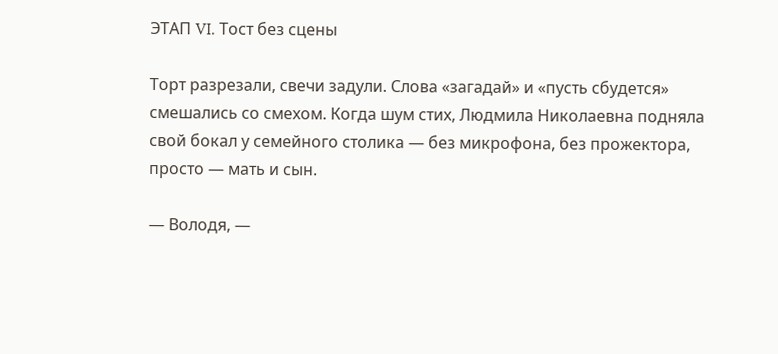ЭТАП VI. Тост без сцены

Торт разрезали, свечи задули. Слова «загадай» и «пусть сбудется» смешались со смехом. Когда шум стих, Людмила Николаевна подняла свой бокал у семейного столика — без микрофона, без прожектора, просто — мать и сын.

— Володя, —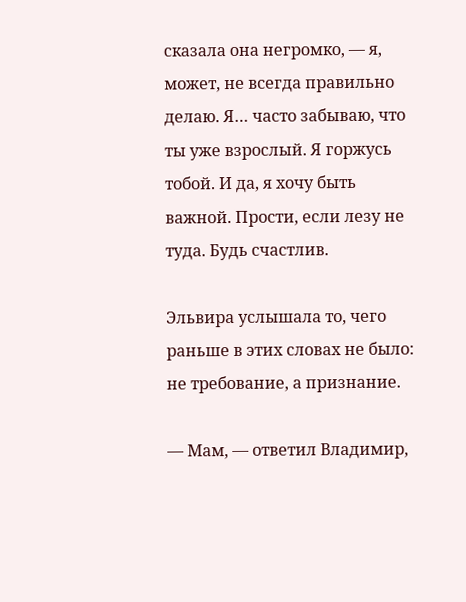сказала она негромко, — я, может, не всегда правильно делаю. Я… часто забываю, что ты уже взрослый. Я горжусь тобой. И да, я хочу быть важной. Прости, если лезу не туда. Будь счастлив.

Эльвира услышала то, чего раньше в этих словах не было: не требование, а признание.

— Мам, — ответил Владимир,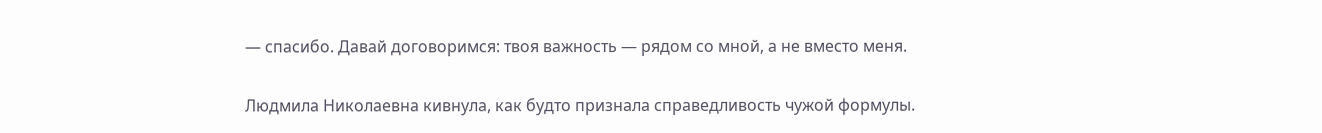— спасибо. Давай договоримся: твоя важность — рядом со мной, а не вместо меня.

Людмила Николаевна кивнула, как будто признала справедливость чужой формулы.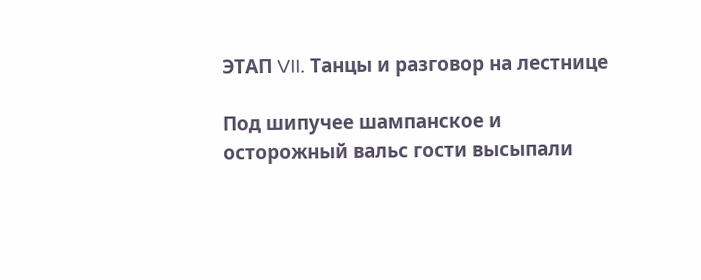ЭТАП VII. Танцы и разговор на лестнице

Под шипучее шампанское и осторожный вальс гости высыпали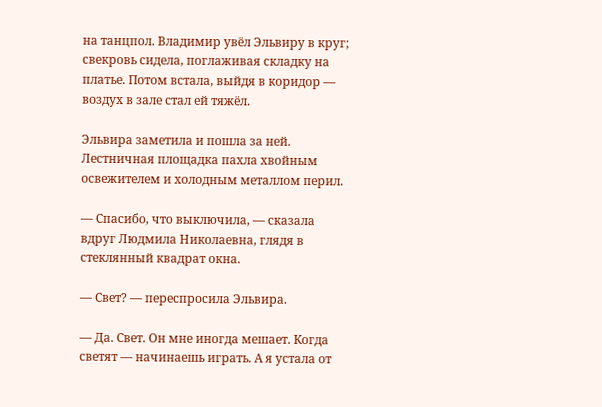на танцпол. Владимир увёл Эльвиру в круг; свекровь сидела, поглаживая складку на платье. Потом встала, выйдя в коридор — воздух в зале стал ей тяжёл.

Эльвира заметила и пошла за ней. Лестничная площадка пахла хвойным освежителем и холодным металлом перил.

— Спасибо, что выключила, — сказала вдруг Людмила Николаевна, глядя в стеклянный квадрат окна.

— Свет? — переспросила Эльвира.

— Да. Свет. Он мне иногда мешает. Когда светят — начинаешь играть. А я устала от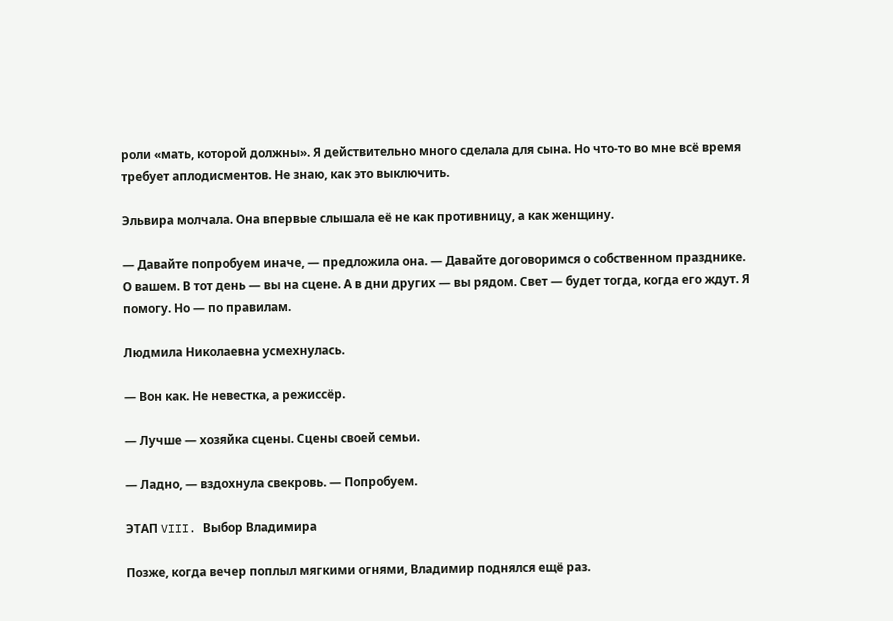роли «мать, которой должны». Я действительно много сделала для сына. Но что-то во мне всё время требует аплодисментов. Не знаю, как это выключить.

Эльвира молчала. Она впервые слышала её не как противницу, а как женщину.

— Давайте попробуем иначе, — предложила она. — Давайте договоримся о собственном празднике. О вашем. В тот день — вы на сцене. А в дни других — вы рядом. Свет — будет тогда, когда его ждут. Я помогу. Но — по правилам.

Людмила Николаевна усмехнулась.

— Вон как. Не невестка, а режиссёр.

— Лучше — хозяйка сцены. Сцены своей семьи.

— Ладно, — вздохнула свекровь. — Попробуем.

ЭТАП VIII. Выбор Владимира

Позже, когда вечер поплыл мягкими огнями, Владимир поднялся ещё раз.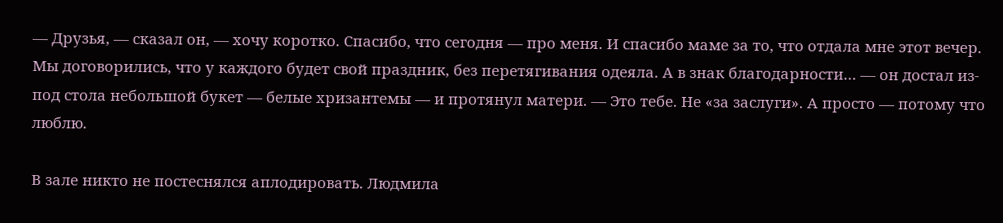— Друзья, — сказал он, — хочу коротко. Спасибо, что сегодня — про меня. И спасибо маме за то, что отдала мне этот вечер. Мы договорились, что у каждого будет свой праздник, без перетягивания одеяла. А в знак благодарности… — он достал из-под стола небольшой букет — белые хризантемы — и протянул матери. — Это тебе. Не «за заслуги». А просто — потому что люблю.

В зале никто не постеснялся аплодировать. Людмила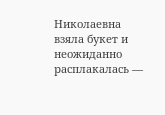Николаевна взяла букет и неожиданно расплакалась —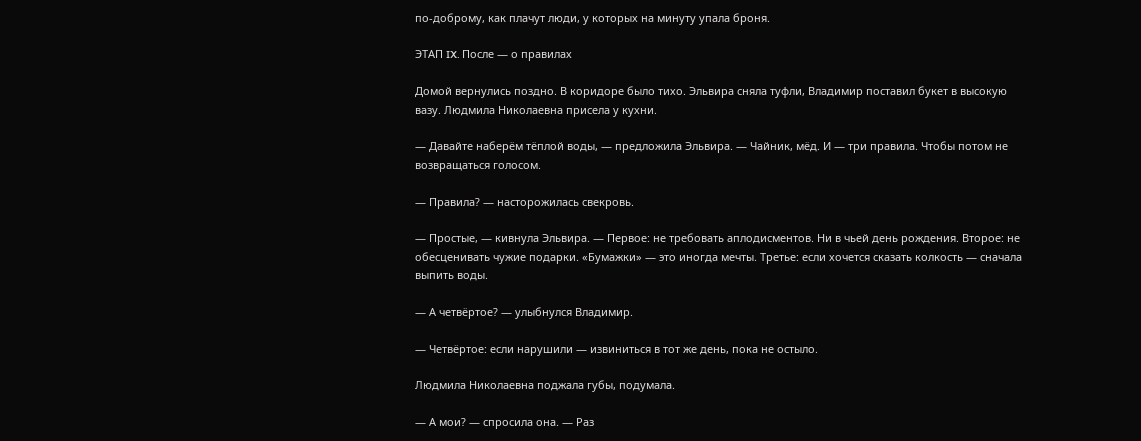по-доброму, как плачут люди, у которых на минуту упала броня.

ЭТАП IX. После — о правилах

Домой вернулись поздно. В коридоре было тихо. Эльвира сняла туфли, Владимир поставил букет в высокую вазу. Людмила Николаевна присела у кухни.

— Давайте наберём тёплой воды, — предложила Эльвира. — Чайник, мёд. И — три правила. Чтобы потом не возвращаться голосом.

— Правила? — насторожилась свекровь.

— Простые, — кивнула Эльвира. — Первое: не требовать аплодисментов. Ни в чьей день рождения. Второе: не обесценивать чужие подарки. «Бумажки» — это иногда мечты. Третье: если хочется сказать колкость — сначала выпить воды.

— А четвёртое? — улыбнулся Владимир.

— Четвёртое: если нарушили — извиниться в тот же день, пока не остыло.

Людмила Николаевна поджала губы, подумала.

— А мои? — спросила она. — Раз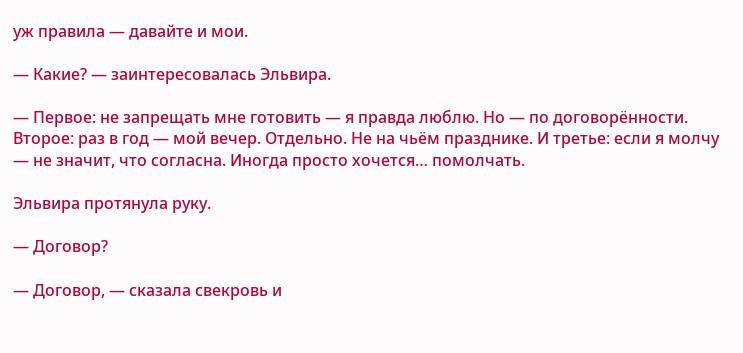уж правила — давайте и мои.

— Какие? — заинтересовалась Эльвира.

— Первое: не запрещать мне готовить — я правда люблю. Но — по договорённости. Второе: раз в год — мой вечер. Отдельно. Не на чьём празднике. И третье: если я молчу — не значит, что согласна. Иногда просто хочется… помолчать.

Эльвира протянула руку.

— Договор?

— Договор, — сказала свекровь и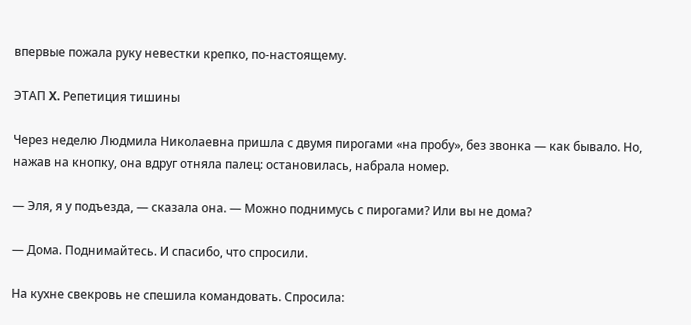впервые пожала руку невестки крепко, по-настоящему.

ЭТАП X. Репетиция тишины

Через неделю Людмила Николаевна пришла с двумя пирогами «на пробу», без звонка — как бывало. Но, нажав на кнопку, она вдруг отняла палец: остановилась, набрала номер.

— Эля, я у подъезда, — сказала она. — Можно поднимусь с пирогами? Или вы не дома?

— Дома. Поднимайтесь. И спасибо, что спросили.

На кухне свекровь не спешила командовать. Спросила: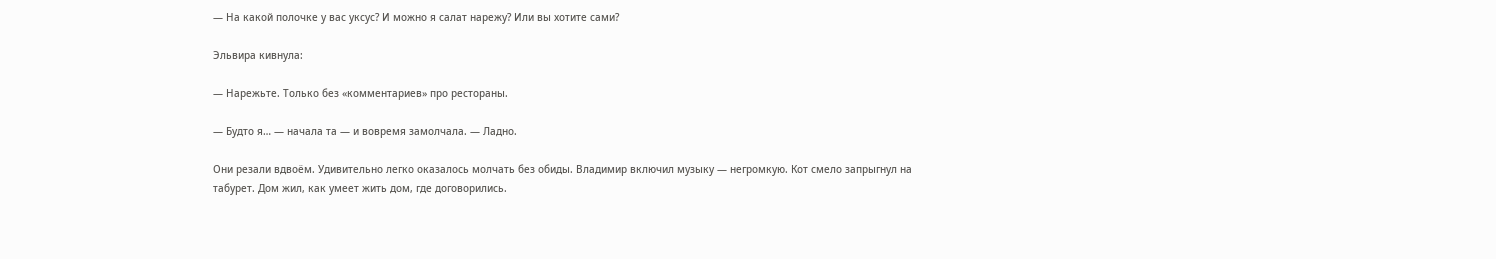— На какой полочке у вас уксус? И можно я салат нарежу? Или вы хотите сами?

Эльвира кивнула:

— Нарежьте. Только без «комментариев» про рестораны.

— Будто я… — начала та — и вовремя замолчала. — Ладно.

Они резали вдвоём. Удивительно легко оказалось молчать без обиды. Владимир включил музыку — негромкую. Кот смело запрыгнул на табурет. Дом жил, как умеет жить дом, где договорились.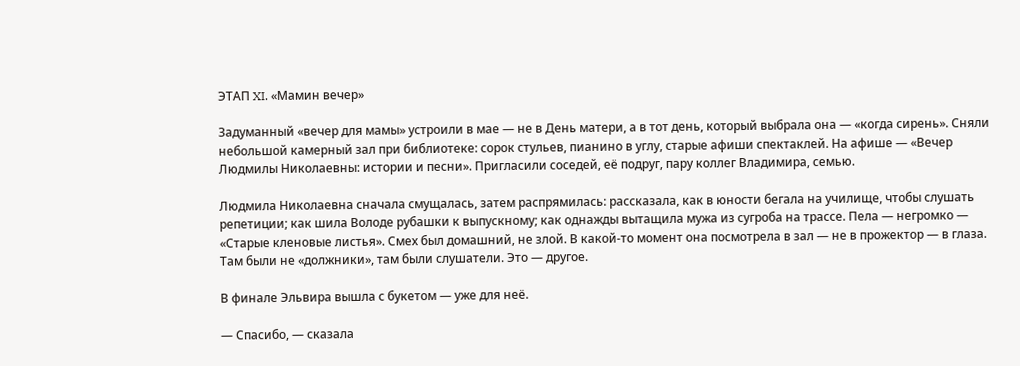ЭТАП XI. «Мамин вечер»

Задуманный «вечер для мамы» устроили в мае — не в День матери, а в тот день, который выбрала она — «когда сирень». Сняли небольшой камерный зал при библиотеке: сорок стульев, пианино в углу, старые афиши спектаклей. На афише — «Вечер Людмилы Николаевны: истории и песни». Пригласили соседей, её подруг, пару коллег Владимира, семью.

Людмила Николаевна сначала смущалась, затем распрямилась: рассказала, как в юности бегала на училище, чтобы слушать репетиции; как шила Володе рубашки к выпускному; как однажды вытащила мужа из сугроба на трассе. Пела — негромко — «Старые кленовые листья». Смех был домашний, не злой. В какой-то момент она посмотрела в зал — не в прожектор — в глаза. Там были не «должники», там были слушатели. Это — другое.

В финале Эльвира вышла с букетом — уже для неё.

— Спасибо, — сказала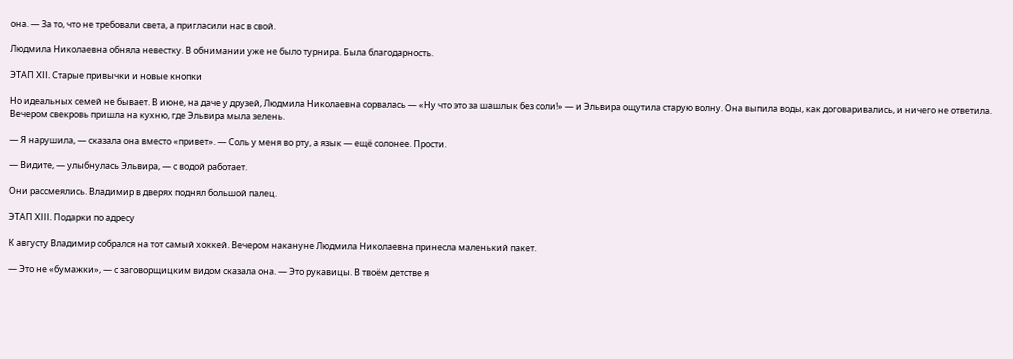она. — За то, что не требовали света, а пригласили нас в свой.

Людмила Николаевна обняла невестку. В обнимании уже не было турнира. Была благодарность.

ЭТАП XII. Старые привычки и новые кнопки

Но идеальных семей не бывает. В июне, на даче у друзей, Людмила Николаевна сорвалась — «Ну что это за шашлык без соли!» — и Эльвира ощутила старую волну. Она выпила воды, как договаривались, и ничего не ответила. Вечером свекровь пришла на кухню, где Эльвира мыла зелень.

— Я нарушила, — сказала она вместо «привет». — Соль у меня во рту, а язык — ещё солонее. Прости.

— Видите, — улыбнулась Эльвира, — с водой работает.

Они рассмеялись. Владимир в дверях поднял большой палец.

ЭТАП XIII. Подарки по адресу

К августу Владимир собрался на тот самый хоккей. Вечером накануне Людмила Николаевна принесла маленький пакет.

— Это не «бумажки», — с заговорщицким видом сказала она. — Это рукавицы. В твоём детстве я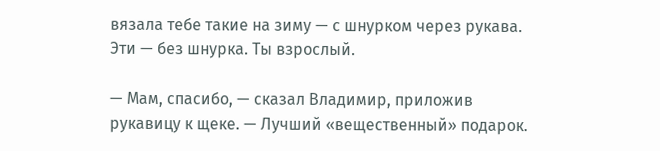вязала тебе такие на зиму — с шнурком через рукава. Эти — без шнурка. Ты взрослый.

— Мам, спасибо, — сказал Владимир, приложив рукавицу к щеке. — Лучший «вещественный» подарок.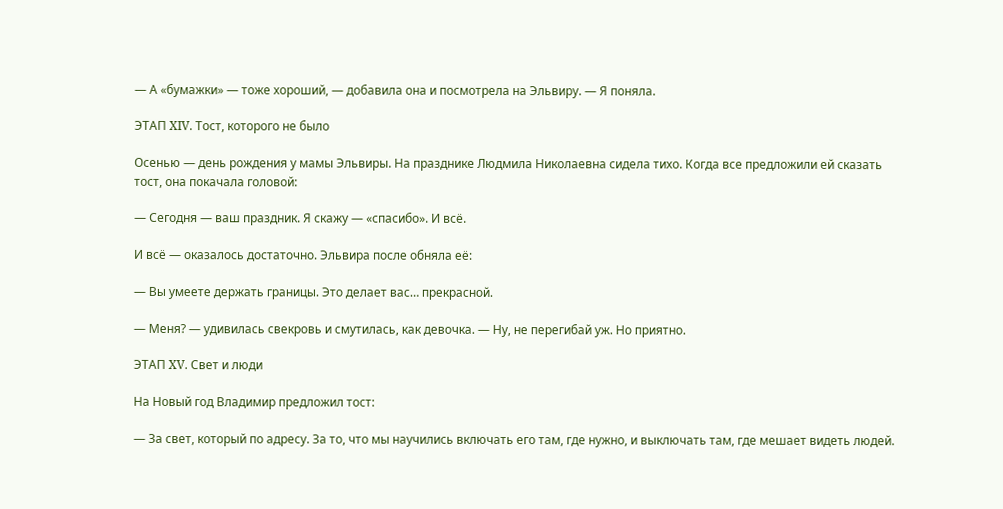— А «бумажки» — тоже хороший, — добавила она и посмотрела на Эльвиру. — Я поняла.

ЭТАП XIV. Тост, которого не было

Осенью — день рождения у мамы Эльвиры. На празднике Людмила Николаевна сидела тихо. Когда все предложили ей сказать тост, она покачала головой:

— Сегодня — ваш праздник. Я скажу — «спасибо». И всё.

И всё — оказалось достаточно. Эльвира после обняла её:

— Вы умеете держать границы. Это делает вас… прекрасной.

— Меня? — удивилась свекровь и смутилась, как девочка. — Ну, не перегибай уж. Но приятно.

ЭТАП XV. Свет и люди

На Новый год Владимир предложил тост:

— За свет, который по адресу. За то, что мы научились включать его там, где нужно, и выключать там, где мешает видеть людей.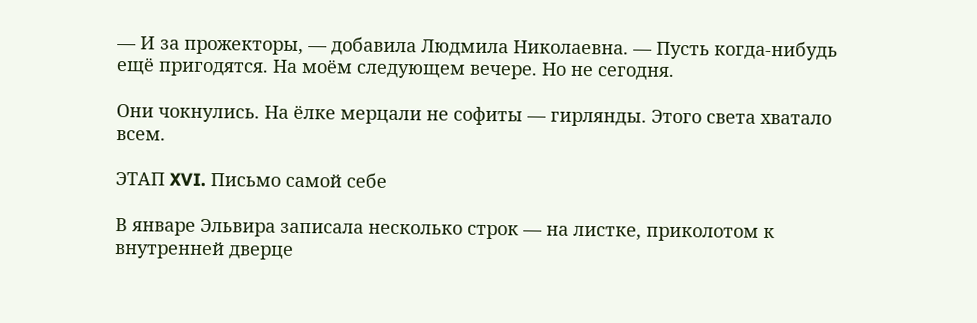— И за прожекторы, — добавила Людмила Николаевна. — Пусть когда-нибудь ещё пригодятся. На моём следующем вечере. Но не сегодня.

Они чокнулись. На ёлке мерцали не софиты — гирлянды. Этого света хватало всем.

ЭТАП XVI. Письмо самой себе

В январе Эльвира записала несколько строк — на листке, приколотом к внутренней дверце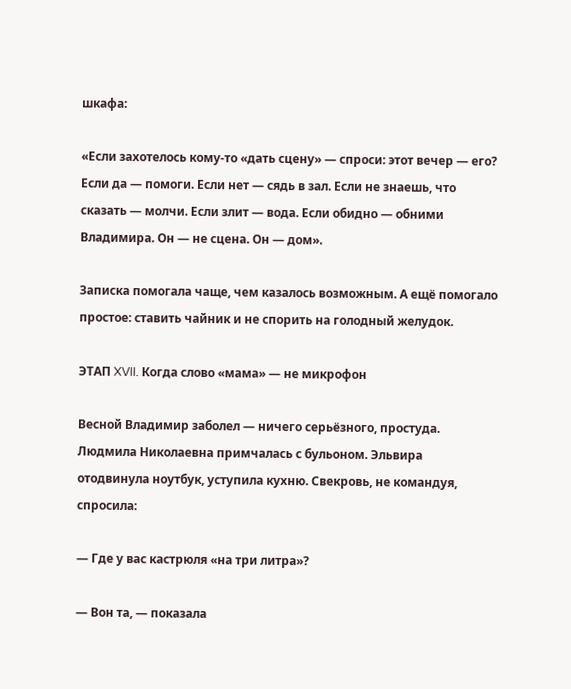шкафа:

«Если захотелось кому-то «дать сцену» — спроси: этот вечер — его? Если да — помоги. Если нет — сядь в зал. Если не знаешь, что сказать — молчи. Если злит — вода. Если обидно — обними Владимира. Он — не сцена. Он — дом».

Записка помогала чаще, чем казалось возможным. А ещё помогало простое: ставить чайник и не спорить на голодный желудок.

ЭТАП XVII. Когда слово «мама» — не микрофон

Весной Владимир заболел — ничего серьёзного, простуда. Людмила Николаевна примчалась с бульоном. Эльвира отодвинула ноутбук, уступила кухню. Свекровь, не командуя, спросила:

— Где у вас кастрюля «на три литра»?

— Вон та, — показала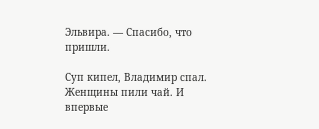Эльвира. — Спасибо, что пришли.

Суп кипел, Владимир спал. Женщины пили чай. И впервые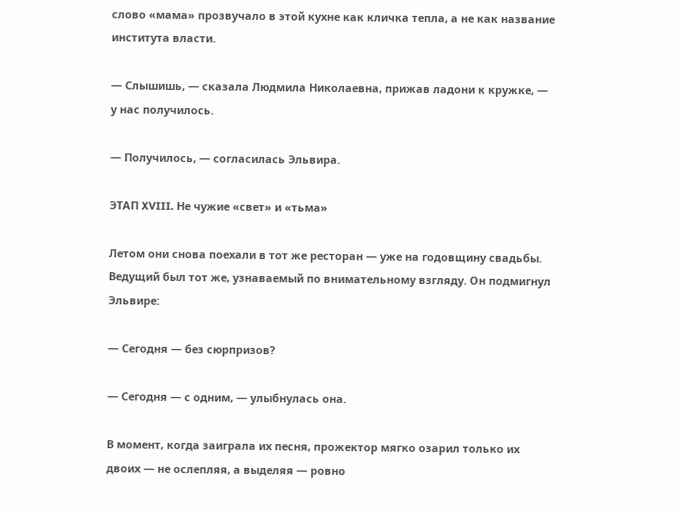слово «мама» прозвучало в этой кухне как кличка тепла, а не как название института власти.

— Слышишь, — сказала Людмила Николаевна, прижав ладони к кружке, — у нас получилось.

— Получилось, — согласилась Эльвира.

ЭТАП XVIII. Не чужие «свет» и «тьма»

Летом они снова поехали в тот же ресторан — уже на годовщину свадьбы. Ведущий был тот же, узнаваемый по внимательному взгляду. Он подмигнул Эльвире:

— Сегодня — без сюрпризов?

— Сегодня — с одним, — улыбнулась она.

В момент, когда заиграла их песня, прожектор мягко озарил только их двоих — не ослепляя, а выделяя — ровно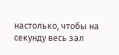настолько, чтобы на секунду весь зал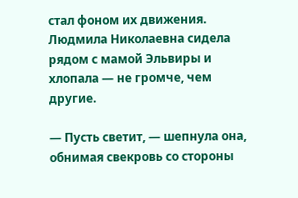стал фоном их движения. Людмила Николаевна сидела рядом с мамой Эльвиры и хлопала — не громче, чем другие.

— Пусть светит, — шепнула она, обнимая свекровь со стороны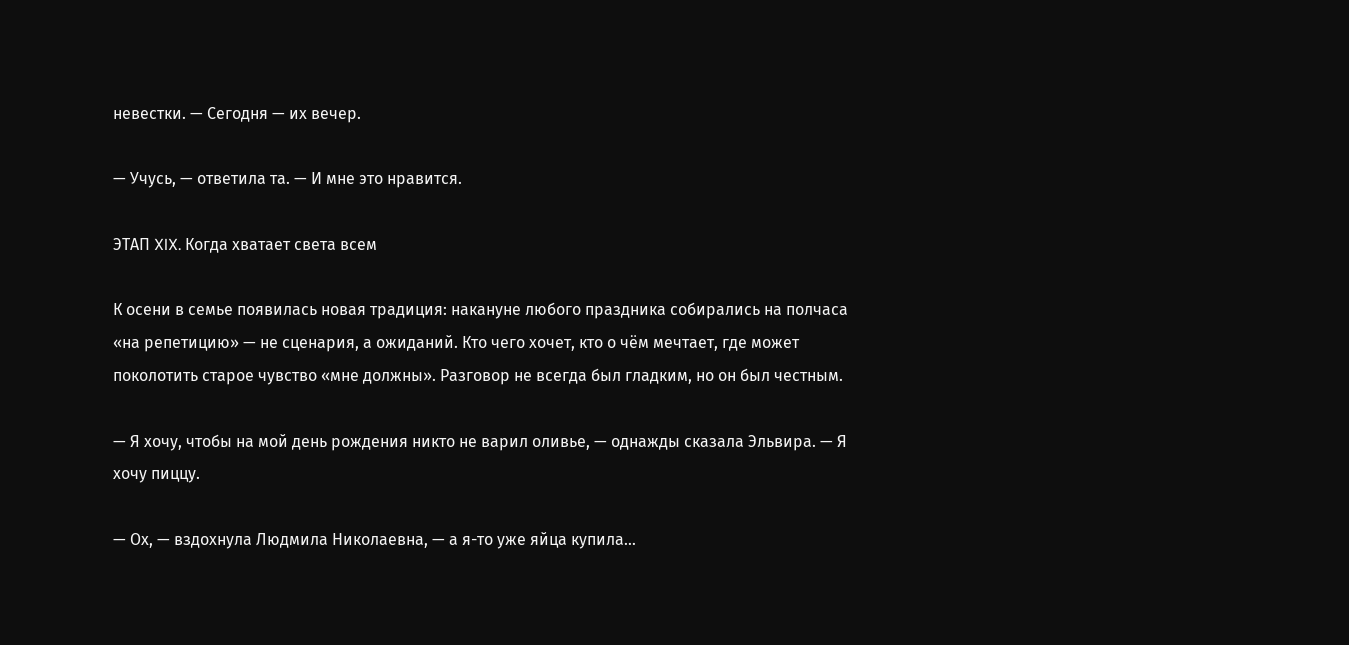невестки. — Сегодня — их вечер.

— Учусь, — ответила та. — И мне это нравится.

ЭТАП XIX. Когда хватает света всем

К осени в семье появилась новая традиция: накануне любого праздника собирались на полчаса «на репетицию» — не сценария, а ожиданий. Кто чего хочет, кто о чём мечтает, где может поколотить старое чувство «мне должны». Разговор не всегда был гладким, но он был честным.

— Я хочу, чтобы на мой день рождения никто не варил оливье, — однажды сказала Эльвира. — Я хочу пиццу.

— Ох, — вздохнула Людмила Николаевна, — а я-то уже яйца купила…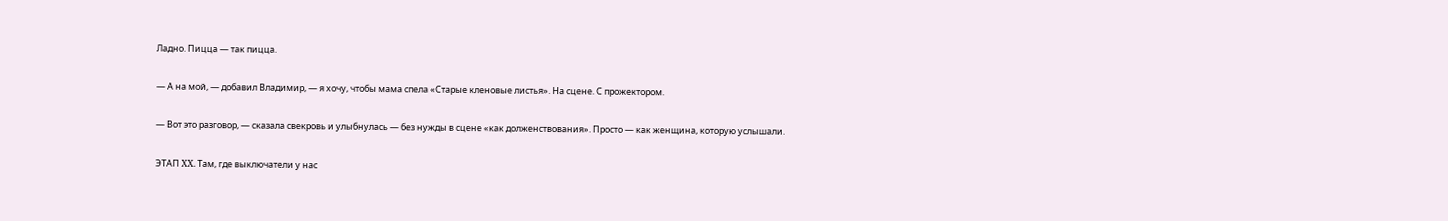Ладно. Пицца — так пицца.

— А на мой, — добавил Владимир, — я хочу, чтобы мама спела «Старые кленовые листья». На сцене. С прожектором.

— Вот это разговор, — сказала свекровь и улыбнулась — без нужды в сцене «как долженствования». Просто — как женщина, которую услышали.

ЭТАП XX. Там, где выключатели у нас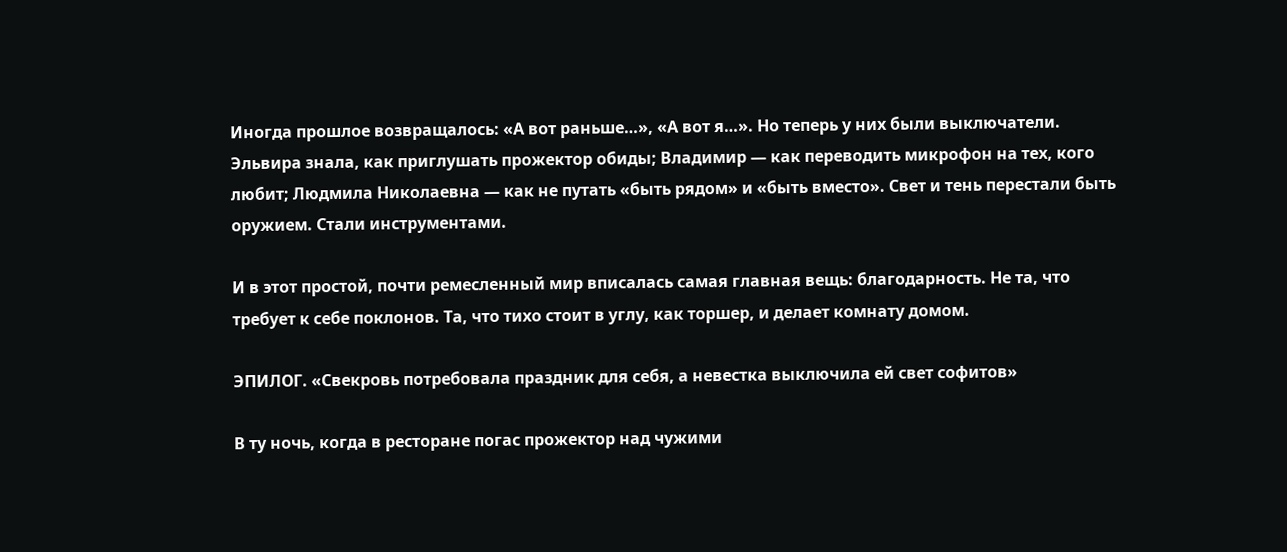Иногда прошлое возвращалось: «А вот раньше…», «А вот я…». Но теперь у них были выключатели. Эльвира знала, как приглушать прожектор обиды; Владимир — как переводить микрофон на тех, кого любит; Людмила Николаевна — как не путать «быть рядом» и «быть вместо». Свет и тень перестали быть оружием. Стали инструментами.

И в этот простой, почти ремесленный мир вписалась самая главная вещь: благодарность. Не та, что требует к себе поклонов. Та, что тихо стоит в углу, как торшер, и делает комнату домом.

ЭПИЛОГ. «Свекровь потребовала праздник для себя, а невестка выключила ей свет софитов»

В ту ночь, когда в ресторане погас прожектор над чужими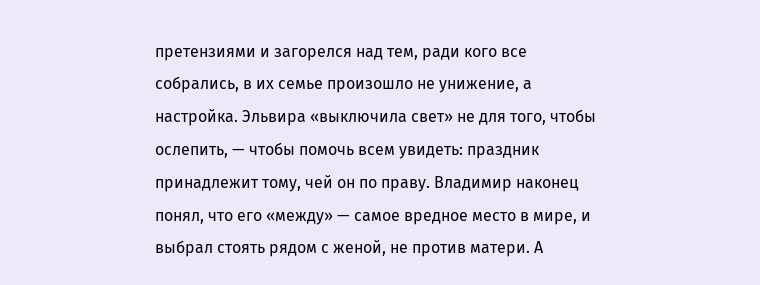претензиями и загорелся над тем, ради кого все собрались, в их семье произошло не унижение, а настройка. Эльвира «выключила свет» не для того, чтобы ослепить, — чтобы помочь всем увидеть: праздник принадлежит тому, чей он по праву. Владимир наконец понял, что его «между» — самое вредное место в мире, и выбрал стоять рядом с женой, не против матери. А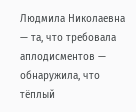Людмила Николаевна — та, что требовала аплодисментов — обнаружила, что тёплый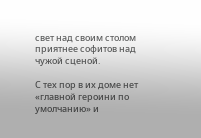свет над своим столом приятнее софитов над чужой сценой.

С тех пор в их доме нет «главной героини по умолчанию» и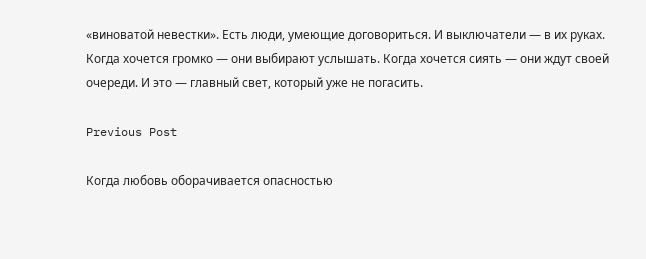«виноватой невестки». Есть люди, умеющие договориться. И выключатели — в их руках. Когда хочется громко — они выбирают услышать. Когда хочется сиять — они ждут своей очереди. И это — главный свет, который уже не погасить.

Previous Post

Когда любовь оборачивается опасностью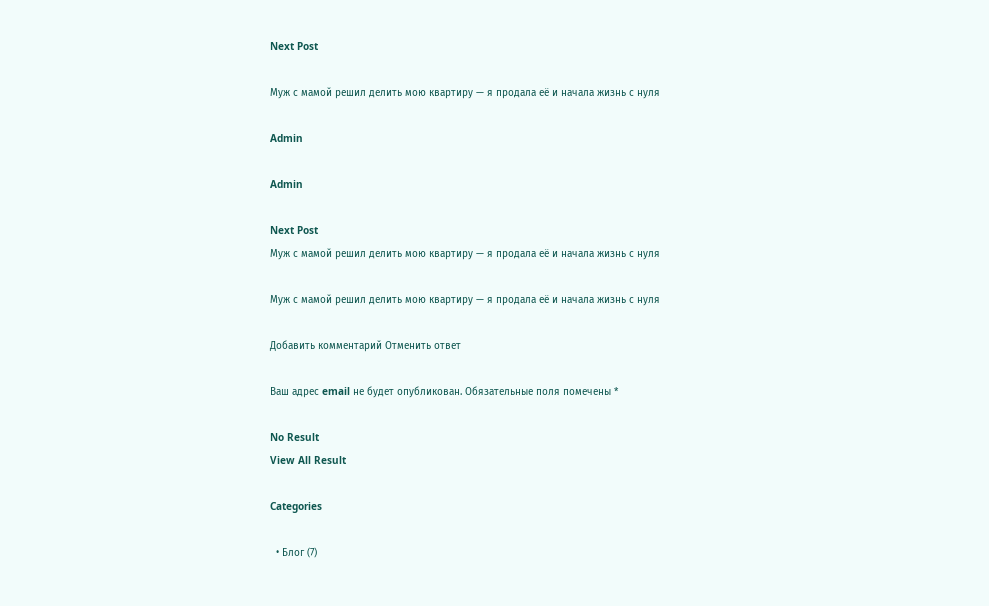Next Post

Муж с мамой решил делить мою квартиру — я продала её и начала жизнь с нуля

Admin

Admin

Next Post
Муж с мамой решил делить мою квартиру — я продала её и начала жизнь с нуля

Муж с мамой решил делить мою квартиру — я продала её и начала жизнь с нуля

Добавить комментарий Отменить ответ

Ваш адрес email не будет опубликован. Обязательные поля помечены *

No Result
View All Result

Categories

  • Блог (7)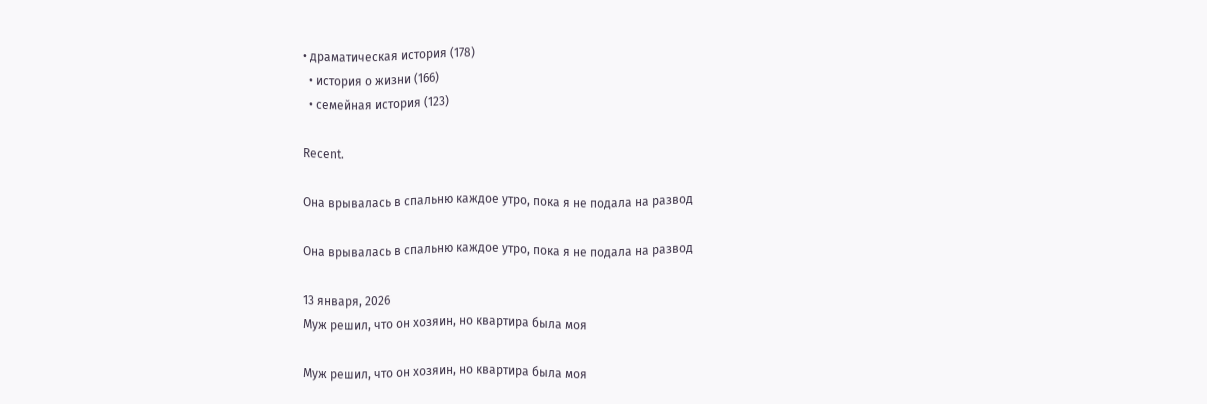• драматическая история (178)
  • история о жизни (166)
  • семейная история (123)

Recent.

Она врывалась в спальню каждое утро, пока я не подала на развод

Она врывалась в спальню каждое утро, пока я не подала на развод

13 января, 2026
Муж решил, что он хозяин, но квартира была моя

Муж решил, что он хозяин, но квартира была моя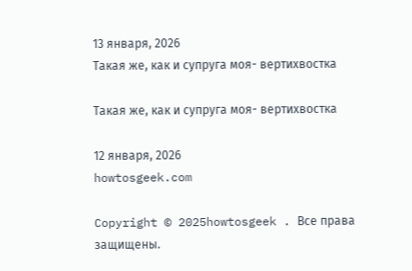13 января, 2026
Такая же, как и супруга моя- вертихвостка

Такая же, как и супруга моя- вертихвостка

12 января, 2026
howtosgeek.com

Copyright © 2025howtosgeek . Все права защищены.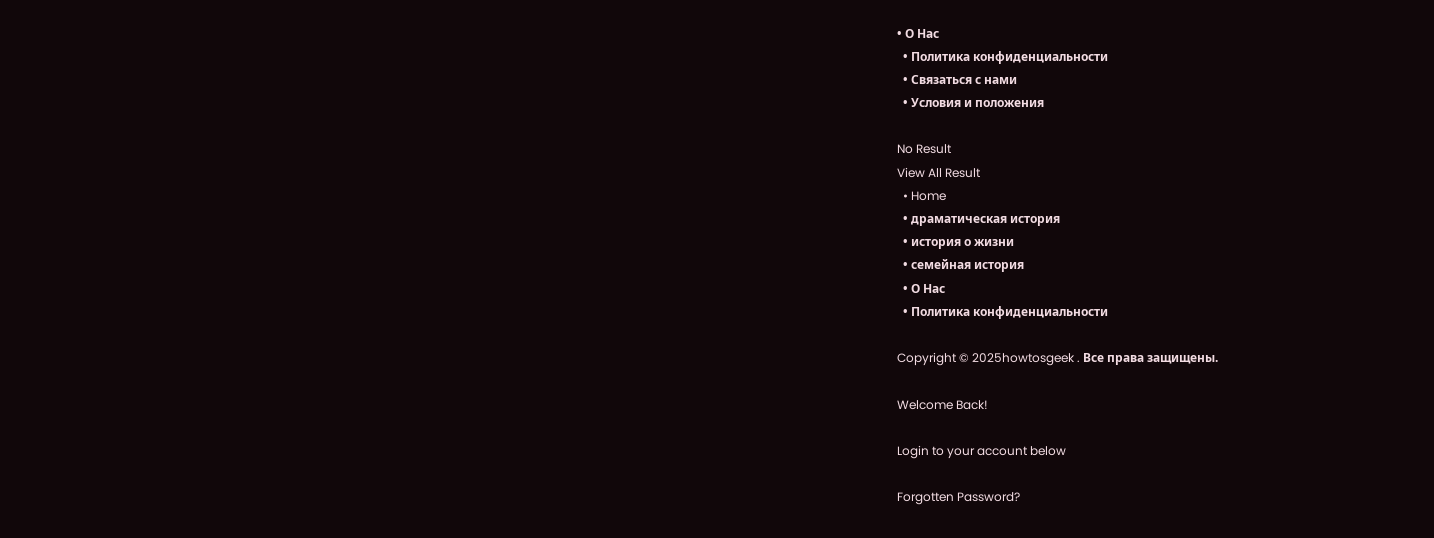• О Нас
  • Политика конфиденциальности
  • Связаться с нами
  • Условия и положения

No Result
View All Result
  • Home
  • драматическая история
  • история о жизни
  • семейная история
  • О Нас
  • Политика конфиденциальности

Copyright © 2025howtosgeek . Все права защищены.

Welcome Back!

Login to your account below

Forgotten Password?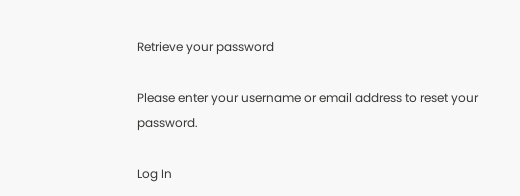Retrieve your password

Please enter your username or email address to reset your password.

Log In